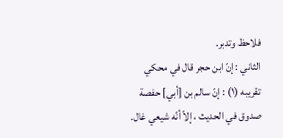فلاحظ وتدبر.
الثاني : إنّ ابن حجر قال في محكي تقريبه (١) : إنّ سالم بن [أبي] حفصة صدوق في الحديث ، إلاّ أنّه شيعي غال.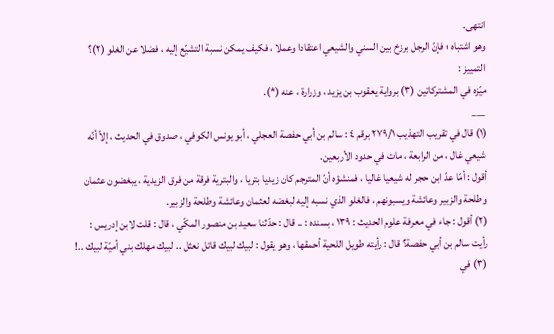انتهى.
وهو اشتباه ؛ فإنّ الرجل برزخ بين السني والشيعي اعتقادا وعملا ، فكيف يمكن نسبة التشيّع إليه ، فضلا عن الغلو (٢)؟
التمييز :
ميّزه في المشتركاتين (٣) برواية يعقوب بن يزيد ، وزرارة ، عنه (*).
___
(١) قال في تقريب التهذيب ٢٧٩/١ برقم ٤ : سالم بن أبي حفصة العجلي ، أبو يونس الكوفي ، صدوق في الحديث ، إلاّ أنّه شيعي غال ، من الرابعة ، مات في حدود الأربعين.
أقول : أمّا عدّ ابن حجر له شيعيا غاليا ، فمنشؤه أنّ المترجم كان زيديا بتريا ، والبترية فرقة من فرق الزيدية ، يبغضون عثمان وطلحة والزبير وعائشة ويسبونهم ، فالغلو الذي نسبه إليه لبغضه لعثمان وعائشة وطلحة والزبير.
(٢) أقول : جاء في معرفة علوم الحديث : ١٣٩ ، بسنده : .. قال : حدّثنا سعيد بن منصور المكّي ، قال : قلت لابن إدريس : رأيت سالم بن أبي حفصة؟ قال : رأيته طويل اللحية أحمقها ، وهو يقول : لبيك لبيك قاتل نعثل .. لبيك مهلك بني أميّة لبيك ..!
(٣) في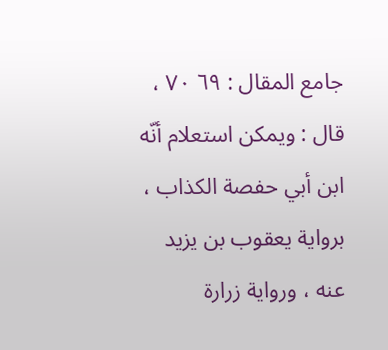جامع المقال : ٦٩ ٧٠ ، قال : ويمكن استعلام أنّه ابن أبي حفصة الكذاب ، برواية يعقوب بن يزيد عنه ، ورواية زرارة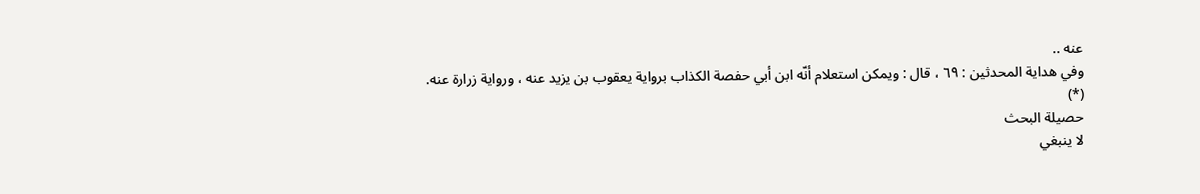عنه ..
وفي هداية المحدثين : ٦٩ ، قال : ويمكن استعلام أنّه ابن أبي حفصة الكذاب برواية يعقوب بن يزيد عنه ، ورواية زرارة عنه.
(*)
حصيلة البحث
لا ينبغي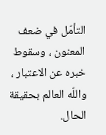التأمّل في ضعف المعنون ، وسقوط خبره عن الاعتبار ، واللّه العالم بحقيقة الحال.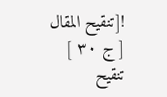![تنقيح المقال [ ج ٣٠ ] تنقيح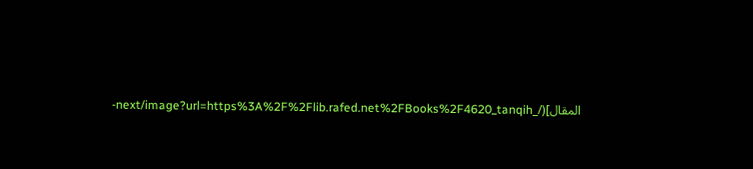المقال](/_next/image?url=https%3A%2F%2Flib.rafed.net%2FBooks%2F4620_tanqih-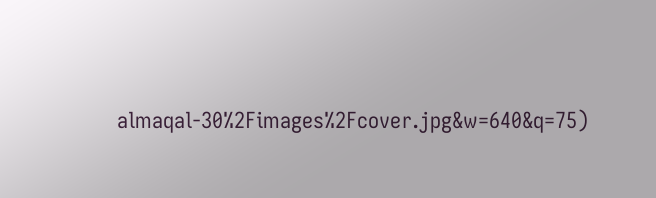almaqal-30%2Fimages%2Fcover.jpg&w=640&q=75)